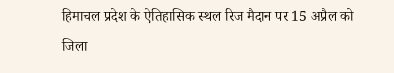हिमाचल प्रदेश के ऐतिहासिक स्थल रिज मैदान पर 15 अप्रैल को जिला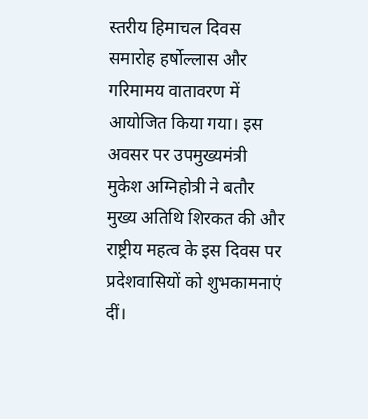स्तरीय हिमाचल दिवस समारोह हर्षोल्लास और गरिमामय वातावरण में आयोजित किया गया। इस अवसर पर उपमुख्यमंत्री मुकेश अग्निहोत्री ने बतौर मुख्य अतिथि शिरकत की और राष्ट्रीय महत्व के इस दिवस पर प्रदेशवासियों को शुभकामनाएं दीं।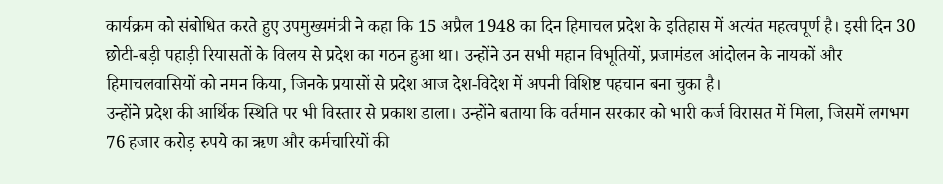कार्यक्रम को संबोधित करते हुए उपमुख्यमंत्री ने कहा कि 15 अप्रैल 1948 का दिन हिमाचल प्रदेश के इतिहास में अत्यंत महत्वपूर्ण है। इसी दिन 30 छोटी-बड़ी पहाड़ी रियासतों के विलय से प्रदेश का गठन हुआ था। उन्होंने उन सभी महान विभूतियों, प्रजामंडल आंदोलन के नायकों और हिमाचलवासियों को नमन किया, जिनके प्रयासों से प्रदेश आज देश-विदेश में अपनी विशिष्ट पहचान बना चुका है।
उन्होंने प्रदेश की आर्थिक स्थिति पर भी विस्तार से प्रकाश डाला। उन्होंने बताया कि वर्तमान सरकार को भारी कर्ज विरासत में मिला, जिसमें लगभग 76 हजार करोड़ रुपये का ऋण और कर्मचारियों की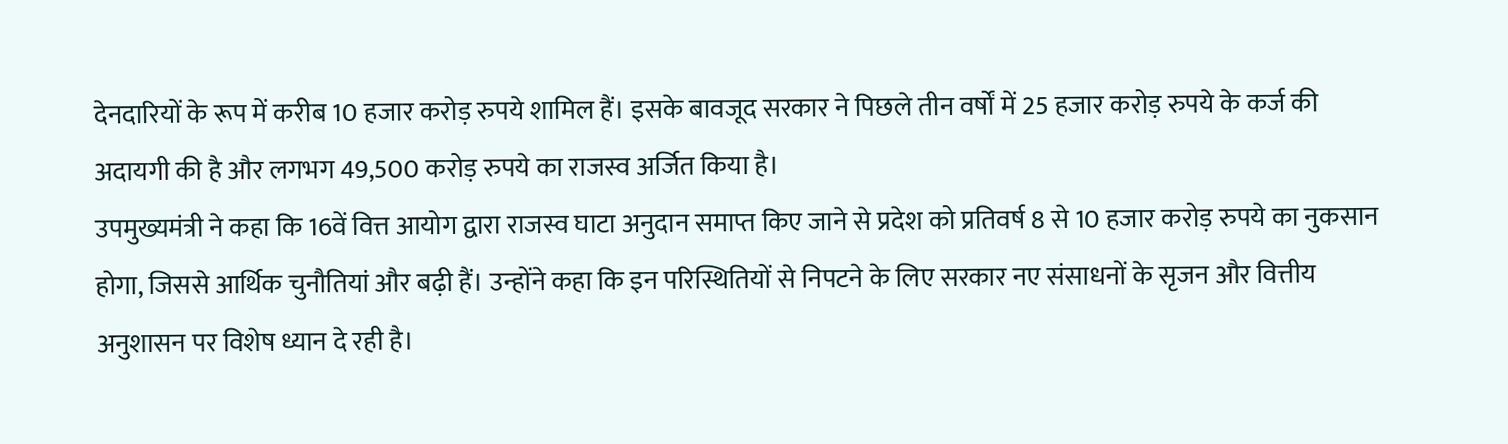देनदारियों के रूप में करीब 10 हजार करोड़ रुपये शामिल हैं। इसके बावजूद सरकार ने पिछले तीन वर्षों में 25 हजार करोड़ रुपये के कर्ज की अदायगी की है और लगभग 49,500 करोड़ रुपये का राजस्व अर्जित किया है।
उपमुख्यमंत्री ने कहा कि 16वें वित्त आयोग द्वारा राजस्व घाटा अनुदान समाप्त किए जाने से प्रदेश को प्रतिवर्ष 8 से 10 हजार करोड़ रुपये का नुकसान होगा, जिससे आर्थिक चुनौतियां और बढ़ी हैं। उन्होंने कहा कि इन परिस्थितियों से निपटने के लिए सरकार नए संसाधनों के सृजन और वित्तीय अनुशासन पर विशेष ध्यान दे रही है।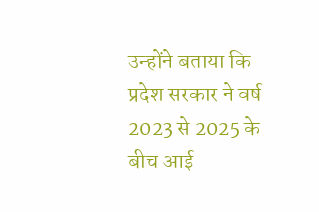उन्होंने बताया कि प्रदेश सरकार ने वर्ष 2023 से 2025 के बीच आई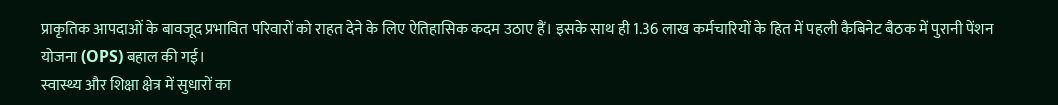प्राकृतिक आपदाओं के बावजूद प्रभावित परिवारों को राहत देने के लिए ऐतिहासिक कदम उठाए हैं। इसके साथ ही 1.36 लाख कर्मचारियों के हित में पहली कैबिनेट बैठक में पुरानी पेंशन योजना (OPS) बहाल की गई।
स्वास्थ्य और शिक्षा क्षेत्र में सुधारों का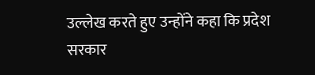उल्लेख करते हुए उन्होंने कहा कि प्रदेश सरकार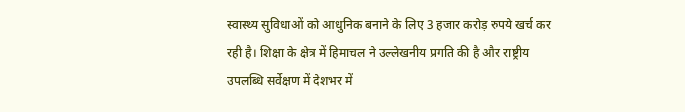स्वास्थ्य सुविधाओं को आधुनिक बनाने के लिए 3 हजार करोड़ रुपये खर्च कर रही है। शिक्षा के क्षेत्र में हिमाचल ने उल्लेखनीय प्रगति की है और राष्ट्रीय उपलब्धि सर्वेक्षण में देशभर में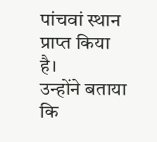पांचवां स्थान प्राप्त किया है।
उन्होंने बताया कि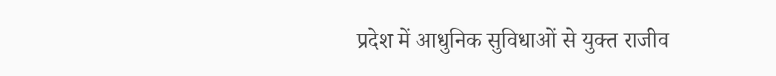प्रदेश में आधुनिक सुविधाओं से युक्त राजीव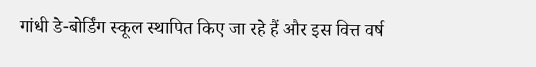गांधी डे-बोर्डिंग स्कूल स्थापित किए जा रहे हैं और इस वित्त वर्ष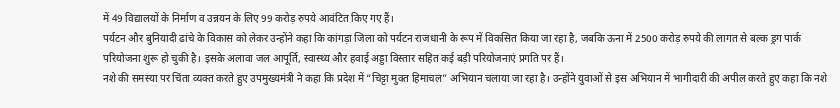में 49 विद्यालयों के निर्माण व उन्नयन के लिए 99 करोड़ रुपये आवंटित किए गए हैं।
पर्यटन और बुनियादी ढांचे के विकास को लेकर उन्होंने कहा कि कांगड़ा जिला को पर्यटन राजधानी के रूप में विकसित किया जा रहा है, जबकि ऊना में 2500 करोड़ रुपये की लागत से बल्क ड्रग पार्क परियोजना शुरू हो चुकी है। इसके अलावा जल आपूर्ति, स्वास्थ्य और हवाई अड्डा विस्तार सहित कई बड़ी परियोजनाएं प्रगति पर हैं।
नशे की समस्या पर चिंता व्यक्त करते हुए उपमुख्यमंत्री ने कहा कि प्रदेश में “चिट्टा मुक्त हिमाचल” अभियान चलाया जा रहा है। उन्होंने युवाओं से इस अभियान में भागीदारी की अपील करते हुए कहा कि नशे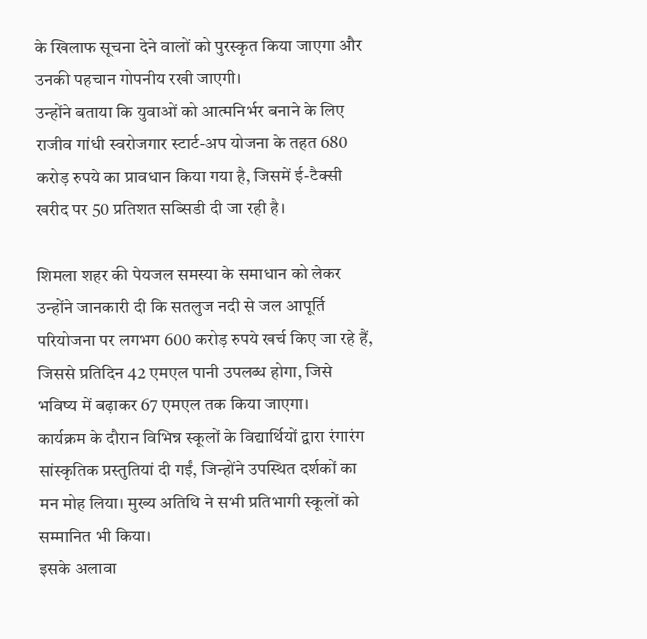के खिलाफ सूचना देने वालों को पुरस्कृत किया जाएगा और उनकी पहचान गोपनीय रखी जाएगी।
उन्होंने बताया कि युवाओं को आत्मनिर्भर बनाने के लिए राजीव गांधी स्वरोजगार स्टार्ट-अप योजना के तहत 680 करोड़ रुपये का प्रावधान किया गया है, जिसमें ई-टैक्सी खरीद पर 50 प्रतिशत सब्सिडी दी जा रही है।

शिमला शहर की पेयजल समस्या के समाधान को लेकर उन्होंने जानकारी दी कि सतलुज नदी से जल आपूर्ति परियोजना पर लगभग 600 करोड़ रुपये खर्च किए जा रहे हैं, जिससे प्रतिदिन 42 एमएल पानी उपलब्ध होगा, जिसे भविष्य में बढ़ाकर 67 एमएल तक किया जाएगा।
कार्यक्रम के दौरान विभिन्न स्कूलों के विद्यार्थियों द्वारा रंगारंग सांस्कृतिक प्रस्तुतियां दी गईं, जिन्होंने उपस्थित दर्शकों का मन मोह लिया। मुख्य अतिथि ने सभी प्रतिभागी स्कूलों को सम्मानित भी किया।
इसके अलावा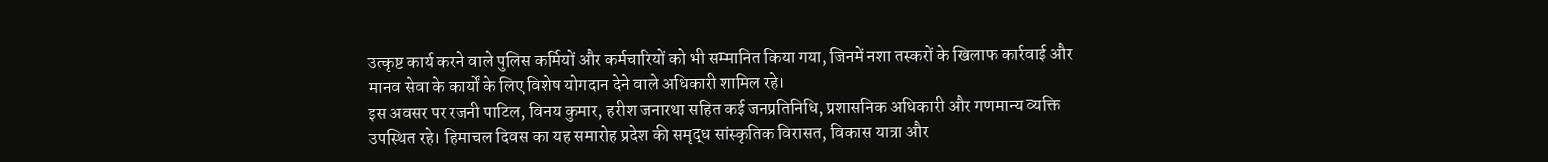उत्कृष्ट कार्य करने वाले पुलिस कर्मियों और कर्मचारियों को भी सम्मानित किया गया, जिनमें नशा तस्करों के खिलाफ कार्रवाई और मानव सेवा के कार्यों के लिए विशेष योगदान देने वाले अधिकारी शामिल रहे।
इस अवसर पर रजनी पाटिल, विनय कुमार, हरीश जनारथा सहित कई जनप्रतिनिधि, प्रशासनिक अधिकारी और गणमान्य व्यक्ति उपस्थित रहे। हिमाचल दिवस का यह समारोह प्रदेश की समृद्ध सांस्कृतिक विरासत, विकास यात्रा और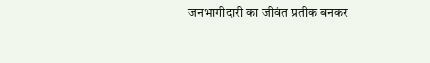जनभागीदारी का जीवंत प्रतीक बनकर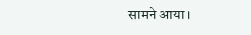सामने आया।